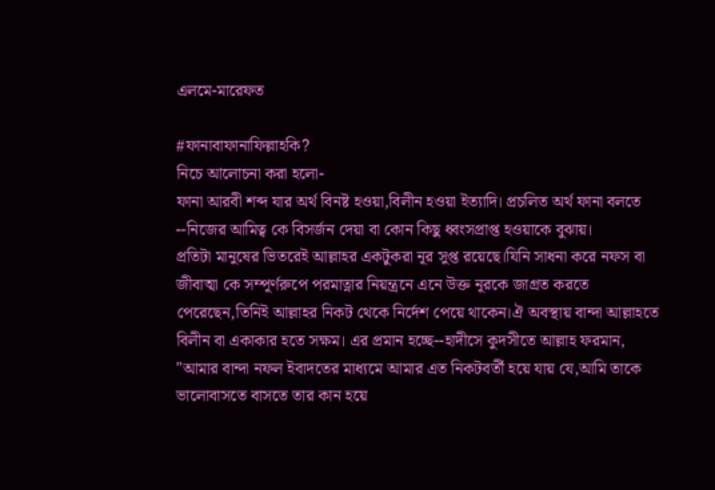এলমে-মারেফত

#ফানাবাফানাফিল্লাহকি?
নিচে আলোচনা করা হলো-
ফানা আরবী শব্দ যার অর্থ বিনষ্ট হওয়া,বিলীন হওয়া ইত্যাদি। প্রচলিত অর্থ ফানা বলতে --নিজের আমিত্ব কে বিসর্জন দেয়া বা কোন কিছু ধ্বংসপ্রাপ্ত হওয়াকে বুঝায়।
প্রতিটা মানুষের ভিতরেই আল্লাহর একটুকরা নূর সুপ্ত রয়েছে।যিনি সাধনা করে নফস বা জীবাত্মা কে সম্পূর্ণরুপে পরমাত্নার নিয়ন্ত্রনে এনে উক্ত নূরকে জাগ্রত করতে পেরেছেন,তিনিই আল্লাহর নিকট থেকে নির্দেশ পেয়ে থাকেন।ঐ অবস্থায় বান্দা আল্লাহতে বিলীন বা একাকার হতে সক্ষম। এর প্রমান হচ্ছে--হাদীসে কুদসীতে আল্লাহ ফরমান,
"আমার বান্দা নফল ইবাদতের মাধ্যমে আমার এত নিকটবর্তী হয়ে যায় যে,আমি তাকে ভালোবাসতে বাসতে তার কান হয়ে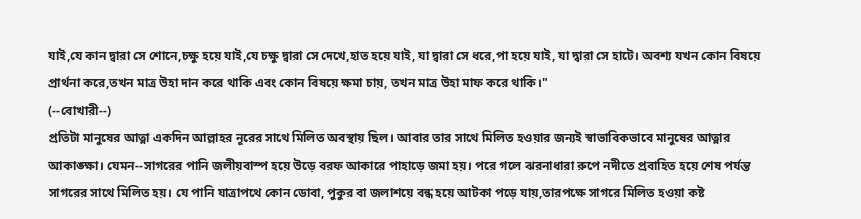যাই,যে কান দ্বারা সে শোনে,চক্ষু হয়ে যাই,যে চক্ষু দ্বারা সে দেখে,হাত হয়ে যাই, যা দ্বারা সে ধরে,পা হয়ে যাই, যা দ্বারা সে হাটে। অবশ্য যখন কোন বিষয়ে প্রার্থনা করে,তখন মাত্র উহা দান করে থাকি এবং কোন বিষয়ে ক্ষমা চায়, তখন মাত্র উহা মাফ করে থাকি।"
(--বোখারী--)
প্রতিটা মানুষের আত্না একদিন আল্লাহর নূরের সাথে মিলিত অবস্থায় ছিল। আবার তার সাথে মিলিত হওয়ার জন্যই স্বাভাবিকভাবে মানুষের আত্নার আকাঙ্ক্ষা। যেমন--সাগরের পানি জলীয়বাস্প হয়ে উড়ে বরফ আকারে পাহাড়ে জমা হয়। পরে গলে ঝরনাধারা রুপে নদীতে প্রবাহিত হয়ে শেষ পর্যন্ত সাগরের সাথে মিলিত হয়। যে পানি যাত্রাপথে কোন ডোবা, পুকুর বা জলাশয়ে বন্ধ হয়ে আটকা পড়ে যায়,তারপক্ষে সাগরে মিলিত হওয়া কষ্ট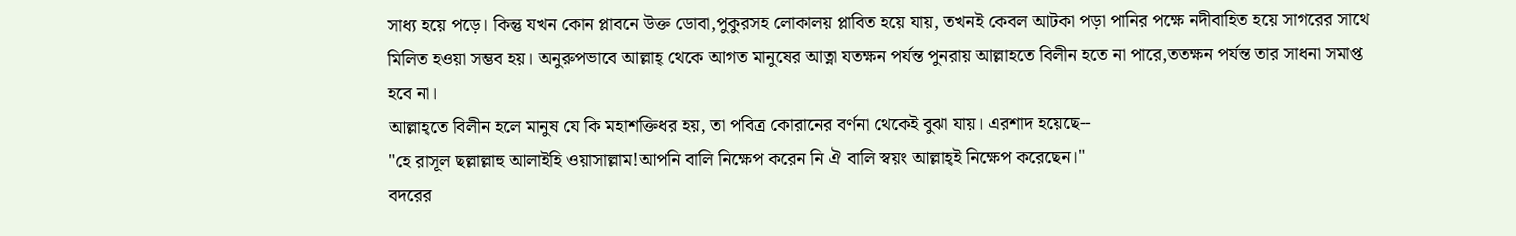সাধ্য হয়ে পড়ে। কিন্তু যখন কোন প্লাবনে উক্ত ডোবা,পুকুরসহ লোকালয় প্লাবিত হয়ে যায়, তখনই কেবল আটকা পড়া পানির পক্ষে নদীবাহিত হয়ে সাগরের সাথে মিলিত হওয়া সম্ভব হয়। অনুরুপভাবে আল্লাহ্ থেকে আগত মানুষের আত্না যতক্ষন পর্যন্ত পুনরায় আল্লাহতে বিলীন হতে না পারে,ততক্ষন পর্যন্ত তার সাধনা সমাপ্ত হবে না।
আল্লাহ্তে বিলীন হলে মানুষ যে কি মহাশক্তিধর হয়, তা পবিত্র কোরানের বর্ণনা থেকেই বুঝা যায়। এরশাদ হয়েছে--
"হে রাসূল ছল্লাল্লাহু আলাইহি ওয়াসাল্লাম!আপনি বালি নিক্ষেপ করেন নি ঐ বালি স্বয়ং আল্লাহ্ই নিক্ষেপ করেছেন।"
বদরের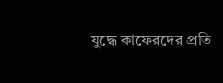যুদ্ধে কাফেরদের প্রতি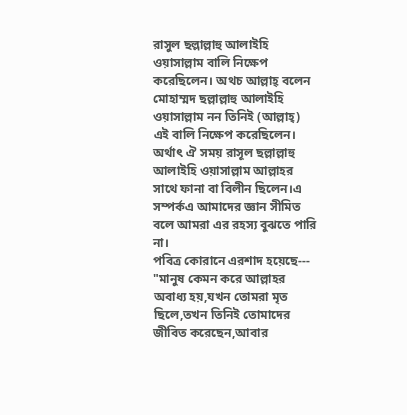রাসুল ছল্লাল্লাহু আলাইহি ওয়াসাল্লাম বালি নিক্ষেপ করেছিলেন। অথচ আল্লাহ্ বলেন মোহাম্মদ ছল্লাল্লাহু আলাইহি ওয়াসাল্লাম নন তিনিই (আল্লাহ্) এই বালি নিক্ষেপ করেছিলেন। অর্থাৎ ঐ সময় রাসূল ছল্লাল্লাহু আলাইহি ওয়াসাল্লাম আল্লাহর সাথে ফানা বা বিলীন ছিলেন।এ সম্পর্কএ আমাদের জ্ঞান সীমিত বলে আমরা এর রহস্য বুঝতে পারি না।
পবিত্র কোরানে এরশাদ হয়েছে---
"মানুষ কেমন করে আল্লাহর অবাধ্য হয়,যখন তোমরা মৃত ছিলে,তখন তিনিই তোমাদের জীবিত করেছেন,আবার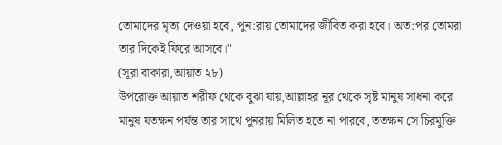তোমাদের মৃত্য দেওয়া হবে, পুন:রায় তোমাদের জীবিত করা হবে। অত:পর তোমরা তার দিকেই ফিরে আসবে।"
(সূরা বাকারা,আয়াত ২৮)
উপরোক্ত আয়াত শরীফ থেকে বুঝা যায়,আল্লাহর নূর থেকে সৃষ্ট মানুষ সাধনা করে মানুষ যতক্ষন পর্যন্ত তার সাথে পুনরায় মিলিত হতে না পারবে, ততক্ষন সে চিরমুক্তি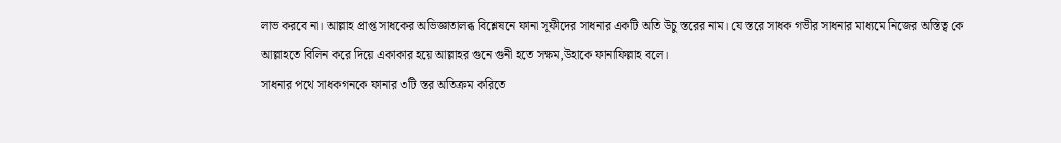লাভ করবে না। আল্লাহ প্রাপ্ত সাধকের অভিজ্ঞাতালব্ধ বিশ্লেষনে ফানা সূফীদের সাধনার একটি অতি উচু স্তরের নাম। যে স্তরে সাধক গভীর সাধনার মাধ্যমে নিজের অস্তিত্ব কে আল্লাহতে বিলিন করে দিয়ে একাকার হয়ে আল্লাহর গুনে গুনী হতে সক্ষম,উহাকে ফানাফিল্লাহ বলে।
সাধনার পথে সাধকগনকে ফানার ৩টি স্তর অতিক্রম করিতে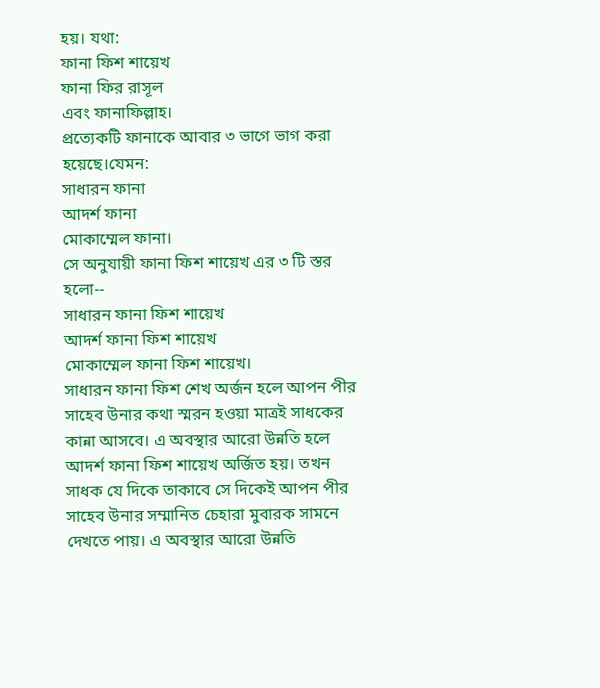হয়। যথা:
ফানা ফিশ শায়েখ
ফানা ফির রাসূল
এবং ফানাফিল্লাহ।
প্রত্যেকটি ফানাকে আবার ৩ ভাগে ভাগ করা হয়েছে।যেমন:
সাধারন ফানা
আদর্শ ফানা
মোকাম্মেল ফানা।
সে অনুযায়ী ফানা ফিশ শায়েখ এর ৩ টি স্তর হলো--
সাধারন ফানা ফিশ শায়েখ
আদর্শ ফানা ফিশ শায়েখ
মোকাম্মেল ফানা ফিশ শায়েখ।
সাধারন ফানা ফিশ শেখ অর্জন হলে আপন পীর সাহেব উনার কথা স্মরন হওয়া মাত্রই সাধকের কান্না আসবে। এ অবস্থার আরো উন্নতি হলে আদর্শ ফানা ফিশ শায়েখ অর্জিত হয়। তখন সাধক যে দিকে তাকাবে সে দিকেই আপন পীর সাহেব উনার সম্মানিত চেহারা মুবারক সামনে দেখতে পায়। এ অবস্থার আরো উন্নতি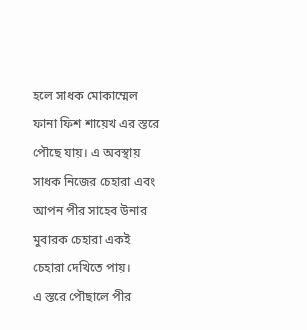হলে সাধক মোকাম্মেল ফানা ফিশ শায়েখ এর স্তরে পৌছে যায়। এ অবস্থায় সাধক নিজের চেহারা এবং আপন পীর সাহেব উনার মুবারক চেহারা একই চেহারা দেখিতে পায়।
এ স্তরে পৌছালে পীর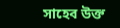সাহেব উক্ত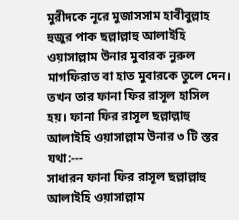মুরীদকে নূরে মুজাসসাম হাবীবুল্লাহ হুজুর পাক ছল্লাল্লাহু আলাইহি ওয়াসাল্লাম উনার মুবারক নুরুল মাগফিরাত বা হাত মুবারকে তুলে দেন। তখন তার ফানা ফির রাসূল হাসিল হয়। ফানা ফির রাসূল ছল্লাল্লাহু আলাইহি ওয়াসাল্লাম উনার ৩ টি স্তর যথা:---
সাধারন ফানা ফির রাসূল ছল্লাল্লাহু আলাইহি ওয়াসাল্লাম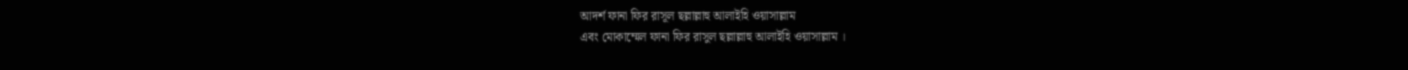আদর্শ ফানা ফির রাসূল ছল্লাল্লাহু আলাইহি ওয়াসাল্লাম
এবং মোকাম্মেল ফানা ফির রাসুল ছল্লাল্লাহু আলাইহি ওয়াসাল্লাম ।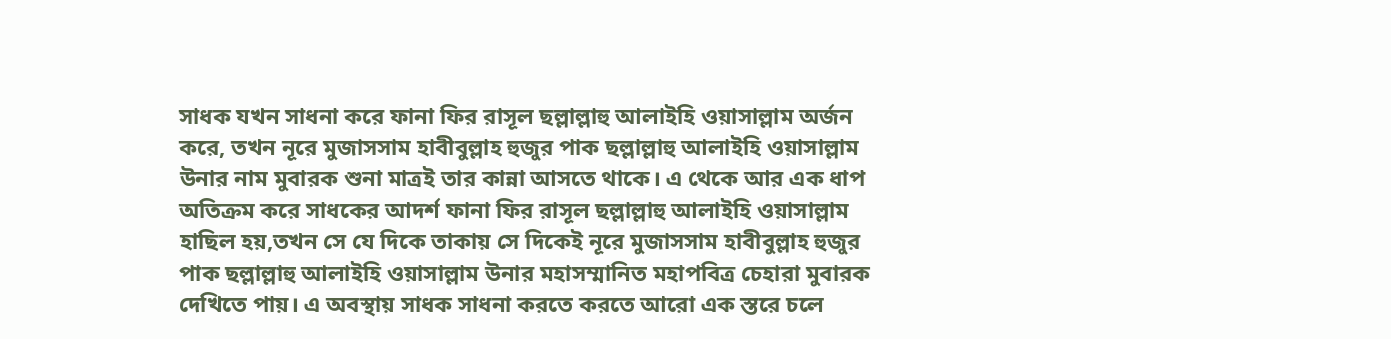সাধক যখন সাধনা করে ফানা ফির রাসূল ছল্লাল্লাহু আলাইহি ওয়াসাল্লাম অর্জন করে, তখন নূরে মুজাসসাম হাবীবুল্লাহ হুজুর পাক ছল্লাল্লাহু আলাইহি ওয়াসাল্লাম উনার নাম মুবারক শুনা মাত্রই তার কান্না আসতে থাকে। এ থেকে আর এক ধাপ অতিক্রম করে সাধকের আদর্শ ফানা ফির রাসূল ছল্লাল্লাহু আলাইহি ওয়াসাল্লাম হাছিল হয়,তখন সে যে দিকে তাকায় সে দিকেই নূরে মুজাসসাম হাবীবুল্লাহ হুজুর পাক ছল্লাল্লাহু আলাইহি ওয়াসাল্লাম উনার মহাসম্মানিত মহাপবিত্র চেহারা মুবারক দেখিতে পায়। এ অবস্থায় সাধক সাধনা করতে করতে আরো এক স্তরে চলে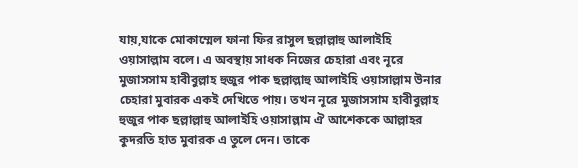যায়,যাকে মোকাম্মেল ফানা ফির রাসুল ছল্লাল্লাহু আলাইহি ওয়াসাল্লাম বলে। এ অবস্থায় সাধক নিজের চেহারা এবং নূরে মুজাসসাম হাবীবুল্লাহ হুজুর পাক ছল্লাল্লাহু আলাইহি ওয়াসাল্লাম উনার চেহারা মুবারক একই দেখিতে পায়। তখন নূরে মুজাসসাম হাবীবুল্লাহ হুজুর পাক ছল্লাল্লাহু আলাইহি ওয়াসাল্লাম ঐ আশেককে আল্লাহর কুদরতি হাত মুবারক এ তুলে দেন। তাকে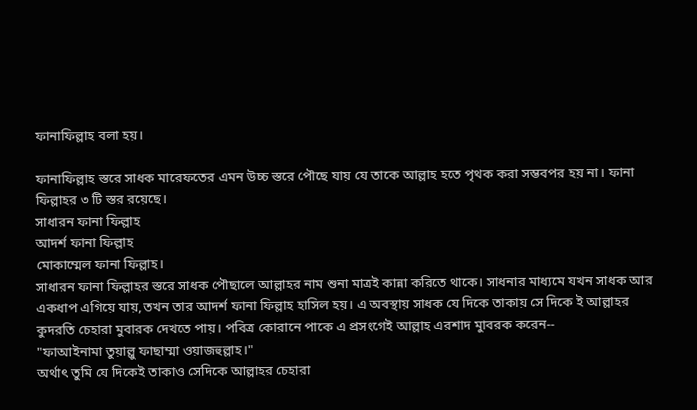ফানাফিল্লাহ বলা হয়।

ফানাফিল্লাহ স্তরে সাধক মারেফতের এমন উচ্চ স্তরে পৌছে যায় যে তাকে আল্লাহ হতে পৃথক করা সম্ভবপর হয় না। ফানা ফিল্লাহর ৩ টি স্তর রয়েছে।
সাধারন ফানা ফিল্লাহ
আদর্শ ফানা ফিল্লাহ
মোকাম্মেল ফানা ফিল্লাহ।
সাধারন ফানা ফিল্লাহর স্তরে সাধক পৌছালে আল্লাহর নাম শুনা মাত্রই কান্না করিতে থাকে। সাধনার মাধ্যমে যখন সাধক আর একধাপ এগিয়ে যায়,তখন তার আদর্শ ফানা ফিল্লাহ হাসিল হয়। এ অবস্থায় সাধক যে দিকে তাকায় সে দিকে ই আল্লাহর কুদরতি চেহারা মুবারক দেখতে পায়। পবিত্র কোরানে পাকে এ প্রসংগেই আল্লাহ এরশাদ মুাবরক করেন--
"ফাআইনামা তুয়াল্লু ফাছাম্মা ওয়াজহুল্লাহ।"
অর্থাৎ তুমি যে দিকেই তাকাও সেদিকে আল্লাহর চেহারা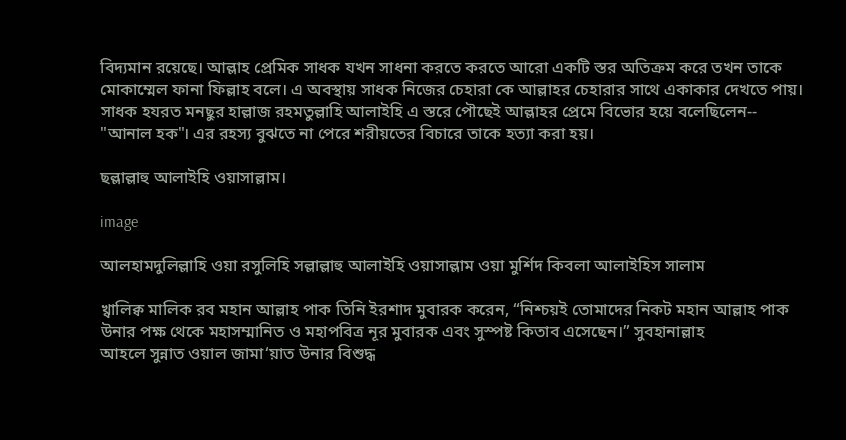বিদ্যমান রয়েছে। আল্লাহ প্রেমিক সাধক যখন সাধনা করতে করতে আরো একটি স্তর অতিক্রম করে তখন তাকে মোকাম্মেল ফানা ফিল্লাহ বলে। এ অবস্থায় সাধক নিজের চেহারা কে আল্লাহর চেহারার সাথে একাকার দেখতে পায়।
সাধক হযরত মনছুর হাল্লাজ রহমতুল্লাহি আলাইহি এ স্তরে পৌছেই আল্লাহর প্রেমে বিভোর হয়ে বলেছিলেন--
"আনাল হক"। এর রহস্য বুঝতে না পেরে শরীয়তের বিচারে তাকে হত্যা করা হয়।

ছল্লাল্লাহু আলাইহি ওয়াসাল্লাম।

image

আলহামদুলিল্লাহি ওয়া রসুলিহি সল্লাল্লাহু আলাইহি ওয়াসাল্লাম ওয়া মুর্শিদ কিবলা আলাইহিস সালাম

খ্বালিক্ব মালিক রব মহান আল্লাহ পাক তিনি ইরশাদ মুবারক করেন, “নিশ্চয়ই তোমাদের নিকট মহান আল্লাহ পাক উনার পক্ষ থেকে মহাসম্মানিত ও মহাপবিত্র নূর মুবারক এবং সুস্পষ্ট কিতাব এসেছেন।” সুবহানাল্লাহ
আহলে সুন্নাত ওয়াল জামা‘য়াত উনার বিশুদ্ধ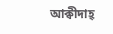আক্বীদাহ্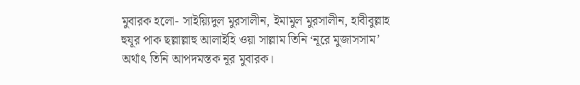মুবারক হলো- সাইয়্যিদুল মুরসালীন, ইমামুল মুরসালীন, হাবীবুল্লাহ হুযূর পাক ছল্লাল্লাহু আলাইহি ওয়া সাল্লাম তিনি ‘নূরে মুজাসসাম’ অর্থাৎ তিনি আপদমস্তক নূর মুবারক।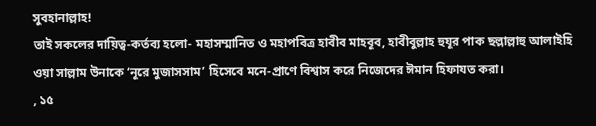সুবহানাল্লাহ!
তাই সকলের দায়িত্ব-কর্তব্য হলো- মহাসম্মানিত ও মহাপবিত্র হাবীব মাহবূব, হাবীবুল্লাহ হুযূর পাক ছল্লাল্লাহু আলাইহি ওয়া সাল্লাম উনাকে ‘নূরে মুজাসসাম’ হিসেবে মনে-প্রাণে বিশ্বাস করে নিজেদের ঈমান হিফাযত করা।
, ১৫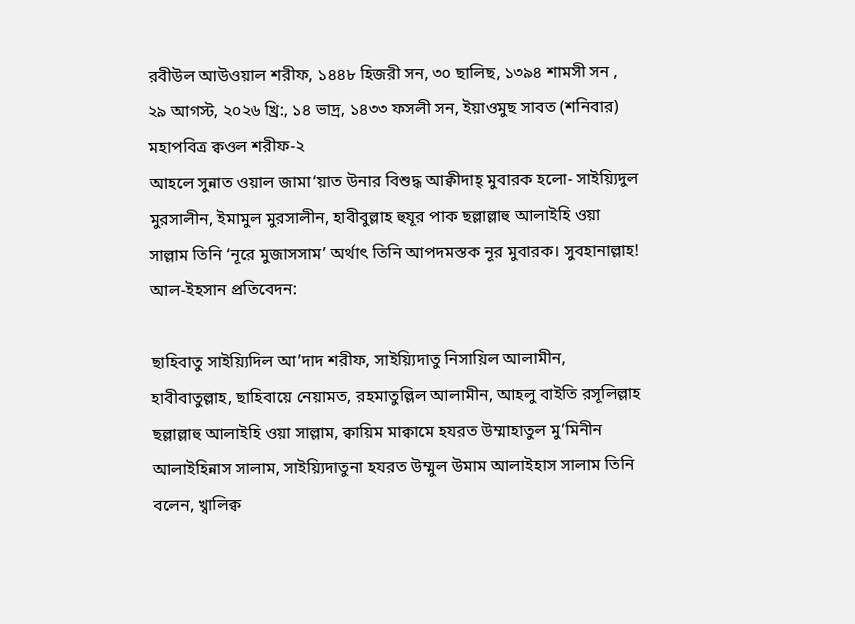রবীউল আউওয়াল শরীফ, ১৪৪৮ হিজরী সন, ৩০ ছালিছ, ১৩৯৪ শামসী সন , ২৯ আগস্ট, ২০২৬ খ্রি:, ১৪ ভাদ্র, ১৪৩৩ ফসলী সন, ইয়াওমুছ সাবত (শনিবার) মহাপবিত্র ক্বওল শরীফ-২
আহলে সুন্নাত ওয়াল জামা‘য়াত উনার বিশুদ্ধ আক্বীদাহ্ মুবারক হলো- সাইয়্যিদুল মুরসালীন, ইমামুল মুরসালীন, হাবীবুল্লাহ হুযূর পাক ছল্লাল্লাহু আলাইহি ওয়া সাল্লাম তিনি ‘নূরে মুজাসসাম’ অর্থাৎ তিনি আপদমস্তক নূর মুবারক। সুবহানাল্লাহ!
আল-ইহসান প্রতিবেদন:

ছাহিবাতু সাইয়্যিদিল আ’দাদ শরীফ, সাইয়্যিদাতু নিসায়িল আলামীন, হাবীবাতুল্লাহ, ছাহিবায়ে নেয়ামত, রহমাতুল্লিল আলামীন, আহলু বাইতি রসূলিল্লাহ ছল্লাল্লাহু আলাইহি ওয়া সাল্লাম, ক্বায়িম মাক্বামে হযরত উম্মাহাতুল মু’মিনীন আলাইহিন্নাস সালাম, সাইয়্যিদাতুনা হযরত উম্মুল উমাম আলাইহাস সালাম তিনি বলেন, খ্বালিক্ব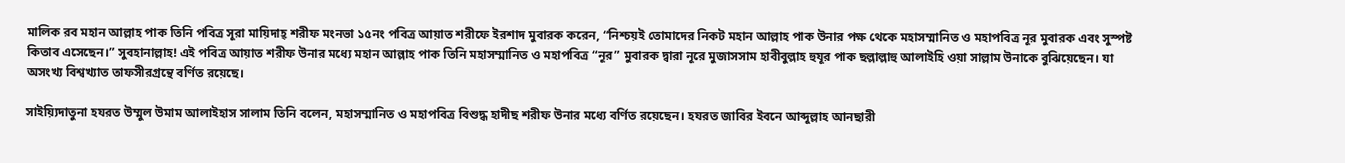মালিক রব মহান আল্লাহ পাক তিনি পবিত্র সূরা মায়িদাহ্ শরীফ মংনভা ১৫নং পবিত্র আয়াত শরীফে ইরশাদ মুবারক করেন, “নিশ্চয়ই তোমাদের নিকট মহান আল্লাহ পাক উনার পক্ষ থেকে মহাসম্মানিত ও মহাপবিত্র নূর মুবারক এবং সুস্পষ্ট কিতাব এসেছেন।” সুবহানাল্লাহ! এই পবিত্র আয়াত শরীফ উনার মধ্যে মহান আল্লাহ পাক তিনি মহাসম্মানিত ও মহাপবিত্র “নূর” মুবারক দ্বারা নূরে মুজাসসাম হাবীবুল্লাহ হুযূর পাক ছল্লাল্লাহু আলাইহি ওয়া সাল্লাম উনাকে বুঝিয়েছেন। যা অসংখ্য বিশ্বখ্যাত তাফসীরগ্রন্থে বর্ণিত রয়েছে।

সাইয়্যিদাতুনা হযরত উম্মুল উমাম আলাইহাস সালাম তিনি বলেন, মহাসম্মানিত ও মহাপবিত্র বিশুদ্ধ হাদীছ শরীফ উনার মধ্যে বর্ণিত রয়েছেন। হযরত জাবির ইবনে আব্দুল্লাহ আনছারী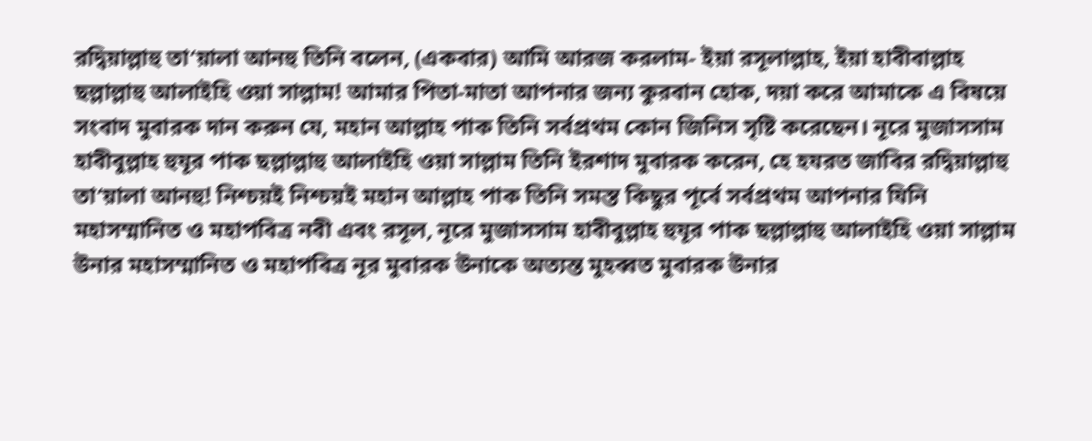রদ্বিয়াল্লাহু তা‘য়ালা আনহু তিনি বলেন, (একবার) আমি আরজ করলাম- ইয়া রসূলাল্লাহ, ইয়া হাবীবাল্লাহ ছল্লাল্লাহু আলাইহি ওয়া সাল্লাম! আমার পিতা-মাতা আপনার জন্য কুরবান হোক, দয়া করে আমাকে এ বিষয়ে সংবাদ মুবারক দান করুন যে, মহান আল্লাহ পাক তিনি সর্বপ্রথম কোন জিনিস সৃষ্টি করেছেন। নূরে মুজাসসাম হাবীবুল্লাহ হুযূর পাক ছল্লাল্লাহু আলাইহি ওয়া সাল্লাম তিনি ইরশাদ মুবারক করেন, হে হযরত জাবির রদ্বিয়াল্লাহু তা‘য়ালা আনহু! নিশ্চয়ই নিশ্চয়ই মহান আল্লাহ পাক তিনি সমস্ত কিছুর পূর্বে সর্বপ্রথম আপনার যিনি মহাসম্মানিত ও মহাপবিত্র নবী এবং রসূল, নূরে মুজাসসাম হাবীবুল্লাহ হুযূর পাক ছল্লাল্লাহু আলাইহি ওয়া সাল্লাম উনার মহাসম্মানিত ও মহাপবিত্র নূর মুবারক উনাকে অত্যন্ত মুহব্বত মুবারক উনার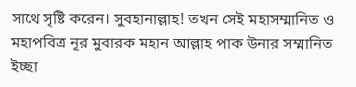সাথে সৃষ্টি করেন। সুবহানাল্লাহ! তখন সেই মহাসম্মানিত ও মহাপবিত্র নূর মুবারক মহান আল্লাহ পাক উনার সম্মানিত ইচ্ছা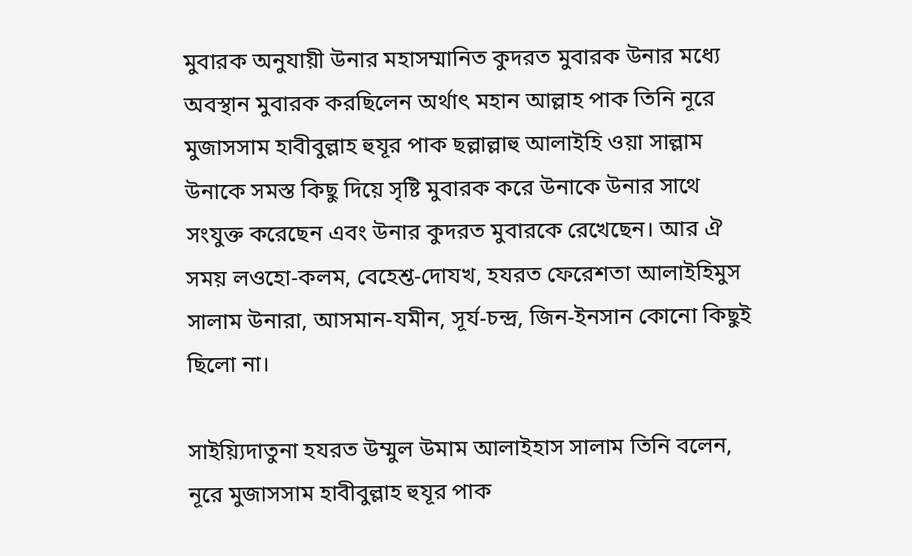মুবারক অনুযায়ী উনার মহাসম্মানিত কুদরত মুবারক উনার মধ্যে অবস্থান মুবারক করছিলেন অর্থাৎ মহান আল্লাহ পাক তিনি নূরে মুজাসসাম হাবীবুল্লাহ হুযূর পাক ছল্লাল্লাহু আলাইহি ওয়া সাল্লাম উনাকে সমস্ত কিছু দিয়ে সৃষ্টি মুবারক করে উনাকে উনার সাথে সংযুক্ত করেছেন এবং উনার কুদরত মুবারকে রেখেছেন। আর ঐ সময় লওহো-কলম, বেহেশ্ত-দোযখ, হযরত ফেরেশতা আলাইহিমুস সালাম উনারা, আসমান-যমীন, সূর্য-চন্দ্র, জিন-ইনসান কোনো কিছুই ছিলো না।

সাইয়্যিদাতুনা হযরত উম্মুল উমাম আলাইহাস সালাম তিনি বলেন, নূরে মুজাসসাম হাবীবুল্লাহ হুযূর পাক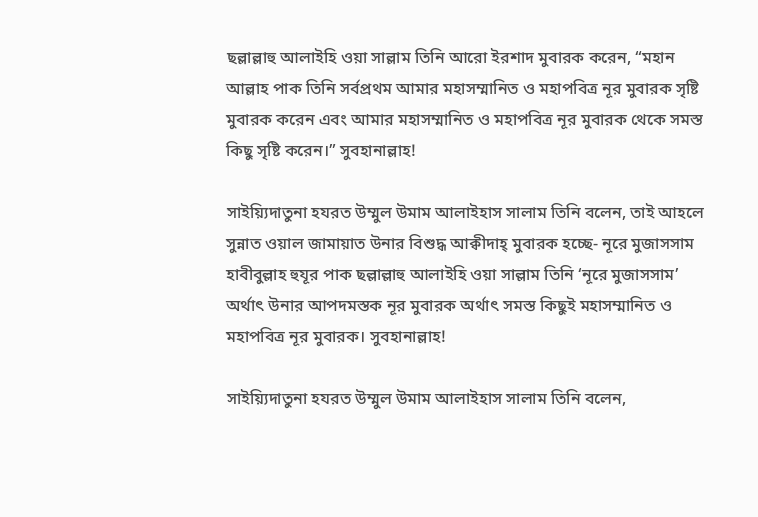ছল্লাল্লাহু আলাইহি ওয়া সাল্লাম তিনি আরো ইরশাদ মুবারক করেন, “মহান আল্লাহ পাক তিনি সর্বপ্রথম আমার মহাসম্মানিত ও মহাপবিত্র নূর মুবারক সৃষ্টি মুবারক করেন এবং আমার মহাসম্মানিত ও মহাপবিত্র নূর মুবারক থেকে সমস্ত কিছু সৃষ্টি করেন।” সুবহানাল্লাহ!

সাইয়্যিদাতুনা হযরত উম্মুল উমাম আলাইহাস সালাম তিনি বলেন, তাই আহলে সুন্নাত ওয়াল জামায়াত উনার বিশুদ্ধ আক্বীদাহ্ মুবারক হচ্ছে- নূরে মুজাসসাম হাবীবুল্লাহ হুযূর পাক ছল্লাল্লাহু আলাইহি ওয়া সাল্লাম তিনি ‘নূরে মুজাসসাম’ অর্থাৎ উনার আপদমস্তক নূর মুবারক অর্থাৎ সমস্ত কিছুই মহাসম্মানিত ও মহাপবিত্র নূর মুবারক। সুবহানাল্লাহ!

সাইয়্যিদাতুনা হযরত উম্মুল উমাম আলাইহাস সালাম তিনি বলেন,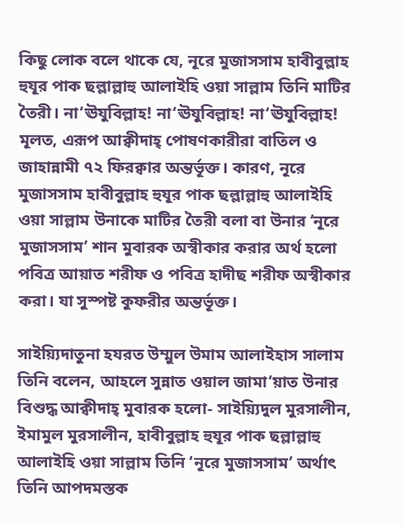কিছু লোক বলে থাকে যে, নূরে মুজাসসাম হাবীবুল্লাহ হুযূর পাক ছল্লাল্লাহু আলাইহি ওয়া সাল্লাম তিনি মাটির তৈরী। না‘ঊযুবিল্লাহ! না‘ঊযুবিল্লাহ! না‘ঊযুবিল্লাহ! মূলত, এরূপ আক্বীদাহ্ পোষণকারীরা বাতিল ও জাহান্নামী ৭২ ফিরক্বার অন্তর্ভূক্ত। কারণ, নূরে মুজাসসাম হাবীবুল্লাহ হুযূর পাক ছল্লাল্লাহু আলাইহি ওয়া সাল্লাম উনাকে মাটির তৈরী বলা বা উনার ‘নূরে মুজাসসাম’ শান মুবারক অস্বীকার করার অর্থ হলো পবিত্র আয়াত শরীফ ও পবিত্র হাদীছ শরীফ অস্বীকার করা। যা সুস্পষ্ট কুফরীর অন্তর্ভূক্ত।

সাইয়্যিদাতুনা হযরত উম্মুল উমাম আলাইহাস সালাম তিনি বলেন, আহলে সুন্নাত ওয়াল জামা‘য়াত উনার বিশুদ্ধ আক্বীদাহ্ মুবারক হলো- সাইয়্যিদুল মুরসালীন, ইমামুল মুরসালীন, হাবীবুল্লাহ হুযূর পাক ছল্লাল্লাহু আলাইহি ওয়া সাল্লাম তিনি ‘নূরে মুজাসসাম’ অর্থাৎ তিনি আপদমস্তক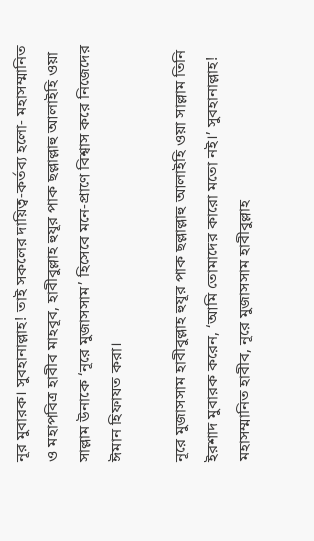নূর মুবারক। সুবহানাল্লাহ! তাই সকলের দায়িত্ব-কর্তব্য হলো- মহাসম্মানিত ও মহাপবিত্র হাবীব মাহবূব, হাবীবুল্লাহ হুযূর পাক ছল্লাল্লাহু আলাইহি ওয়া সাল্লাম উনাকে ‘নূরে মুজাসসাম’ হিসেবে মনে-প্রাণে বিশ্বাস করে নিজেদের ঈমান হিফাযত করা।

নূরে মুজাসসাম হাবীবুল্লাহ হুযূর পাক ছল্লাল্লাহু আলাইহি ওয়া সাল্লাম তিনি ইরশাদ মুবারক করেন, ‘আমি তোমাদের কারো মতো নই।’ সুবহানাল্লাহ!
মহাসম্মানিত হাবীব, নূরে মুজাসসাম হাবীবুল্লাহ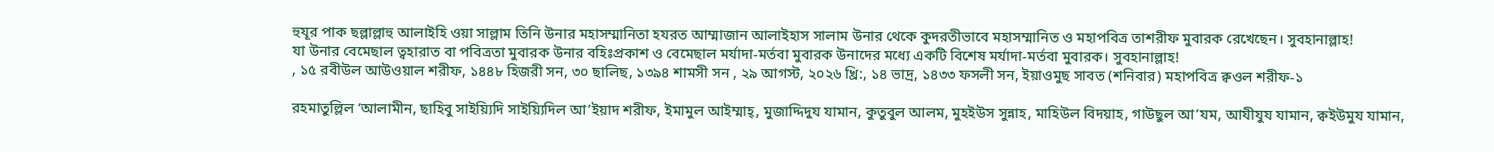হুযূর পাক ছল্লাল্লাহু আলাইহি ওয়া সাল্লাম তিনি উনার মহাসম্মানিতা হযরত আম্মাজান আলাইহাস সালাম উনার থেকে কুদরতীভাবে মহাসম্মানিত ও মহাপবিত্র তাশরীফ মুবারক রেখেছেন। সুবহানাল্লাহ!
যা উনার বেমেছাল ত্বহারাত বা পবিত্রতা মুবারক উনার বহিঃপ্রকাশ ও বেমেছাল মর্যাদা-মর্তবা মুবারক উনাদের মধ্যে একটি বিশেষ মর্যাদা-মর্তবা মুবারক। সুবহানাল্লাহ!
, ১৫ রবীউল আউওয়াল শরীফ, ১৪৪৮ হিজরী সন, ৩০ ছালিছ, ১৩৯৪ শামসী সন , ২৯ আগস্ট, ২০২৬ খ্রি:, ১৪ ভাদ্র, ১৪৩৩ ফসলী সন, ইয়াওমুছ সাবত (শনিবার) মহাপবিত্র ক্বওল শরীফ-১

রহমাতুল্লিল ‘আলামীন, ছাহিবু সাইয়্যিদি সাইয়্যিদিল আ’ইয়াদ শরীফ, ইমামুল আইম্মাহ্, মুজাদ্দিদুয যামান, কুতুবুল আলম, মুহইউস সুন্নাহ, মাহিউল বিদয়াহ, গাউছুল আ’যম, আযীযুয যামান, ক্বইউমুয যামান,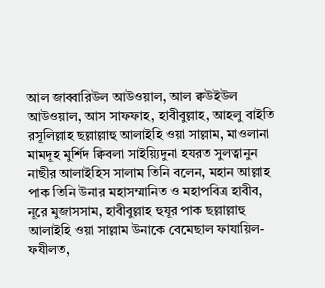আল জাব্বারিউল আউওয়াল, আল ক্বউইউল আউওয়াল, আস সাফফাহ, হাবীবুল্লাহ, আহলু বাইতি রসূলিল্লাহ ছল্লাল্লাহু আলাইহি ওয়া সাল্লাম, মাওলানা মামদূহ মুর্শিদ ক্বিবলা সাইয়্যিদুনা হযরত সুলত্বানুন নাছীর আলাইহিস সালাম তিনি বলেন, মহান আল্লাহ পাক তিনি উনার মহাসম্মানিত ও মহাপবিত্র হাবীব, নূরে মুজাসসাম, হাবীবুল্লাহ হুযূর পাক ছল্লাল্লাহু আলাইহি ওয়া সাল্লাম উনাকে বেমেছাল ফাযায়িল-ফযীলত,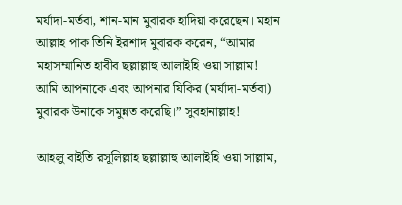মর্যাদা-মর্তবা, শান-মান মুবারক হাদিয়া করেছেন। মহান আল্লাহ পাক তিনি ইরশাদ মুবারক করেন, “আমার মহাসম্মানিত হাবীব ছল্লাল্লাহু আলাইহি ওয়া সাল্লাম! আমি আপনাকে এবং আপনার যিকির (মর্যাদা-মর্তবা) মুবারক উনাকে সমুন্নত করেছি।” সুবহানাল্লাহ!

আহলু বাইতি রসূলিল্লাহ ছল্লাল্লাহু আলাইহি ওয়া সাল্লাম,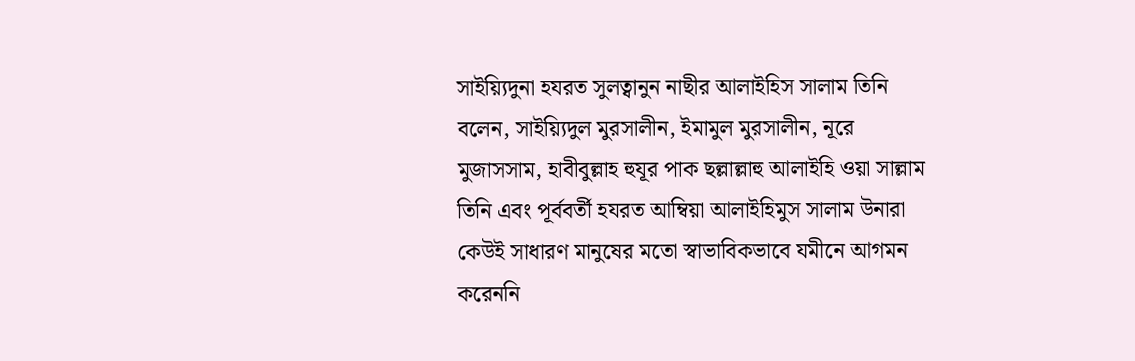সাইয়্যিদুনা হযরত সুলত্বানুন নাছীর আলাইহিস সালাম তিনি বলেন, সাইয়্যিদুল মুরসালীন, ইমামুল মুরসালীন, নূরে মুজাসসাম, হাবীবুল্লাহ হুযূর পাক ছল্লাল্লাহু আলাইহি ওয়া সাল্লাম তিনি এবং পূর্ববর্তী হযরত আম্বিয়া আলাইহিমুস সালাম উনারা কেউই সাধারণ মানুষের মতো স্বাভাবিকভাবে যমীনে আগমন করেননি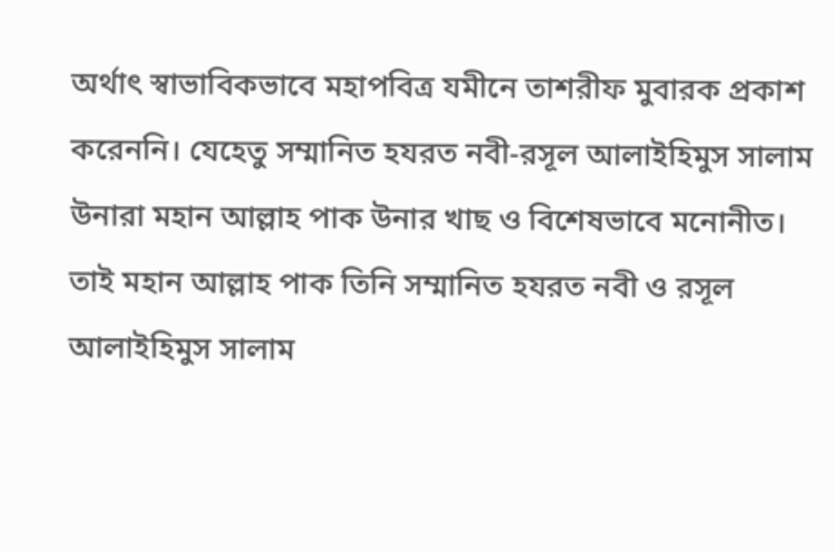অর্থাৎ স্বাভাবিকভাবে মহাপবিত্র যমীনে তাশরীফ মুবারক প্রকাশ করেননি। যেহেতু সম্মানিত হযরত নবী-রসূল আলাইহিমুস সালাম উনারা মহান আল্লাহ পাক উনার খাছ ও বিশেষভাবে মনোনীত। তাই মহান আল্লাহ পাক তিনি সম্মানিত হযরত নবী ও রসূল আলাইহিমুস সালাম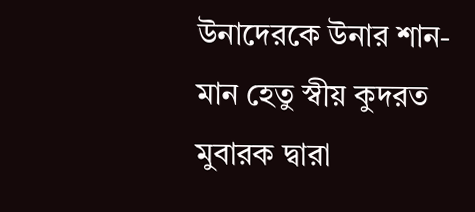উনাদেরকে উনার শান-মান হেতু স্বীয় কুদরত মুবারক দ্বারা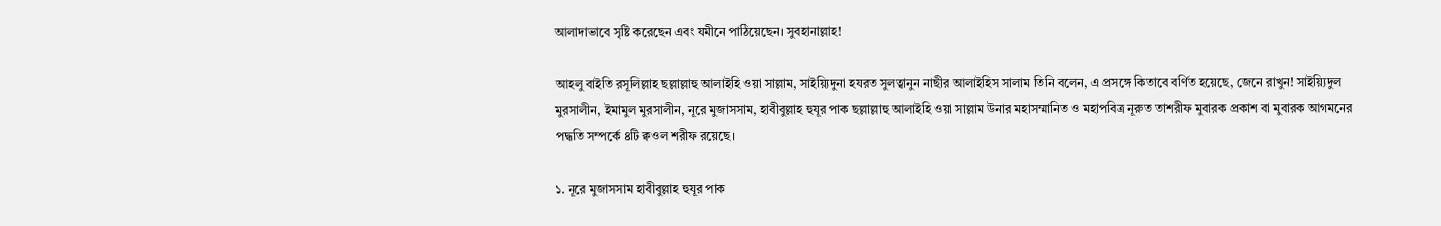আলাদাভাবে সৃষ্টি করেছেন এবং যমীনে পাঠিয়েছেন। সুবহানাল্লাহ!

আহলু বাইতি রসূলিল্লাহ ছল্লাল্লাহু আলাইহি ওয়া সাল্লাম, সাইয়্যিদুনা হযরত সুলত্বানুন নাছীর আলাইহিস সালাম তিনি বলেন, এ প্রসঙ্গে কিতাবে বর্ণিত হয়েছে, জেনে রাখুন! সাইয়্যিদুল মুরসালীন, ইমামুল মুরসালীন, নূরে মুজাসসাম, হাবীবুল্লাহ হুযূর পাক ছল্লাল্লাহু আলাইহি ওয়া সাল্লাম উনার মহাসম্মানিত ও মহাপবিত্র নূরুত তাশরীফ মুবারক প্রকাশ বা মুবারক আগমনের পদ্ধতি সম্পর্কে ৪টি ক্বওল শরীফ রয়েছে।

১. নূরে মুজাসসাম হাবীবুল্লাহ হুযূর পাক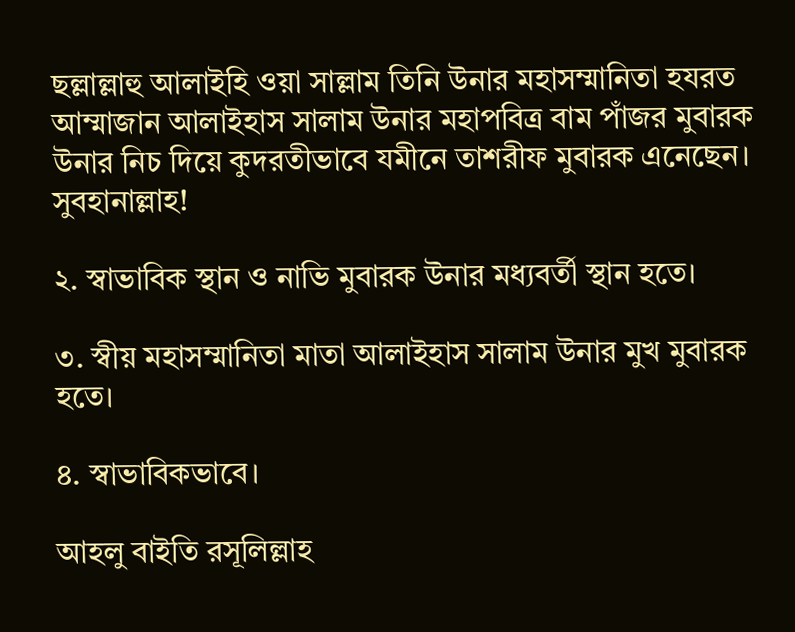ছল্লাল্লাহু আলাইহি ওয়া সাল্লাম তিনি উনার মহাসম্মানিতা হযরত আম্মাজান আলাইহাস সালাম উনার মহাপবিত্র বাম পাঁজর মুবারক উনার নিচ দিয়ে কুদরতীভাবে যমীনে তাশরীফ মুবারক এনেছেন। সুবহানাল্লাহ!

২. স্বাভাবিক স্থান ও নাভি মুবারক উনার মধ্যবর্তী স্থান হতে।

৩. স্বীয় মহাসম্মানিতা মাতা আলাইহাস সালাম উনার মুখ মুবারক হতে।

৪. স্বাভাবিকভাবে।

আহলু বাইতি রসূলিল্লাহ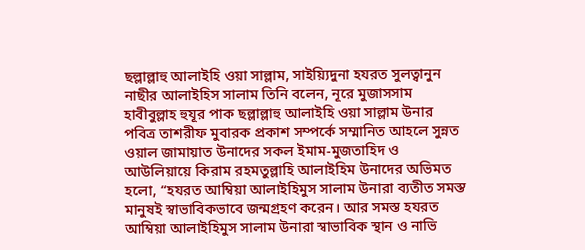ছল্লাল্লাহু আলাইহি ওয়া সাল্লাম, সাইয়্যিদুনা হযরত সুলত্বানুন নাছীর আলাইহিস সালাম তিনি বলেন, নূরে মুজাসসাম হাবীবুল্লাহ হুযূর পাক ছল্লাল্লাহু আলাইহি ওয়া সাল্লাম উনার পবিত্র তাশরীফ মুবারক প্রকাশ সম্পর্কে সম্মানিত আহলে সুন্নত ওয়াল জামায়াত উনাদের সকল ইমাম-মুজতাহিদ ও আউলিয়ায়ে কিরাম রহমতুল্লাহি আলাইহিম উনাদের অভিমত হলো, “হযরত আম্বিয়া আলাইহিমুস সালাম উনারা ব্যতীত সমস্ত মানুষই স্বাভাবিকভাবে জন্মগ্রহণ করেন। আর সমস্ত হযরত আম্বিয়া আলাইহিমুস সালাম উনারা স্বাভাবিক স্থান ও নাভি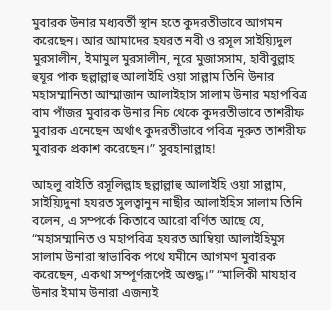মুবারক উনার মধ্যবর্তী স্থান হতে কুদরতীভাবে আগমন করেছেন। আর আমাদের হযরত নবী ও রসূল সাইয়্যিদুল মুরসালীন, ইমামুল মুরসালীন, নূরে মুজাসসাম, হাবীবুল্লাহ হুযূর পাক ছল্লাল্লাহু আলাইহি ওয়া সাল্লাম তিনি উনার মহাসম্মানিতা আম্মাজান আলাইহাস সালাম উনার মহাপবিত্র বাম পাঁজর মুবারক উনার নিচ থেকে কুদরতীভাবে তাশরীফ মুবারক এনেছেন অর্থাৎ কুদরতীভাবে পবিত্র নূরুত তাশরীফ মুবারক প্রকাশ করেছেন।” সুবহানাল্লাহ!

আহলু বাইতি রসূলিল্লাহ ছল্লাল্লাহু আলাইহি ওয়া সাল্লাম, সাইয়্যিদুনা হযরত সুলত্বানুন নাছীর আলাইহিস সালাম তিনি বলেন, এ সম্পর্কে কিতাবে আরো বর্ণিত আছে যে, “মহাসম্মানিত ও মহাপবিত্র হযরত আম্বিয়া আলাইহিমুস সালাম উনারা স্বাভাবিক পথে যমীনে আগমণ মুবারক করেছেন, একথা সম্পূর্ণরূপেই অশুদ্ধ।” “মালিকী মাযহাব উনার ইমাম উনারা এজন্যই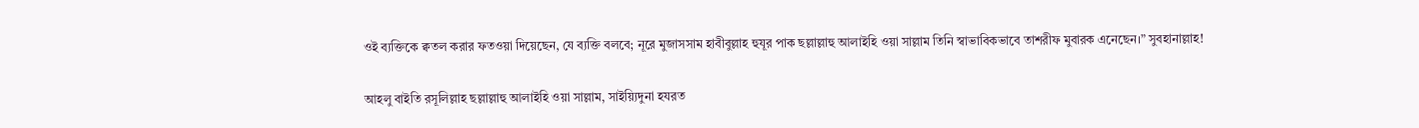ওই ব্যক্তিকে ক্বতল করার ফতওয়া দিয়েছেন, যে ব্যক্তি বলবে; নূরে মুজাসসাম হাবীবুল্লাহ হুযূর পাক ছল্লাল্লাহু আলাইহি ওয়া সাল্লাম তিনি স্বাভাবিকভাবে তাশরীফ মুবারক এনেছেন।” সুবহানাল্লাহ!

আহলু বাইতি রসূলিল্লাহ ছল্লাল্লাহু আলাইহি ওয়া সাল্লাম, সাইয়্যিদুনা হযরত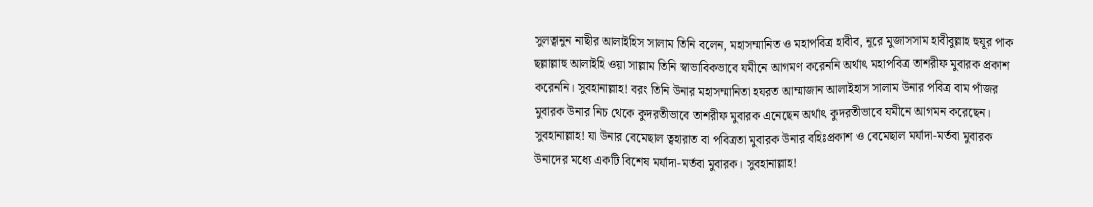সুলত্বানুন নাছীর আলাইহিস সালাম তিনি বলেন, মহাসম্মানিত ও মহাপবিত্র হাবীব, নূরে মুজাসসাম হাবীবুল্লাহ হুযূর পাক ছল্লাল্লাহু আলাইহি ওয়া সাল্লাম তিনি স্বাভাবিকভাবে যমীনে আগমণ করেননি অর্থাৎ মহাপবিত্র তাশরীফ মুবারক প্রকাশ করেননি। সুবহানাল্লাহ! বরং তিনি উনার মহাসম্মানিতা হযরত আম্মাজান আলাইহাস সালাম উনার পবিত্র বাম পাঁজর মুবারক উনার নিচ থেকে কুদরতীভাবে তাশরীফ মুবারক এনেছেন অর্থাৎ কুদরতীভাবে যমীনে আগমন করেছেন। সুবহানাল্লাহ! যা উনার বেমেছাল ত্বহারাত বা পবিত্রতা মুবারক উনার বহিঃপ্রকাশ ও বেমেছাল মর্যাদা-মর্তবা মুবারক উনাদের মধ্যে একটি বিশেষ মর্যাদা-মর্তবা মুবারক। সুবহানাল্লাহ!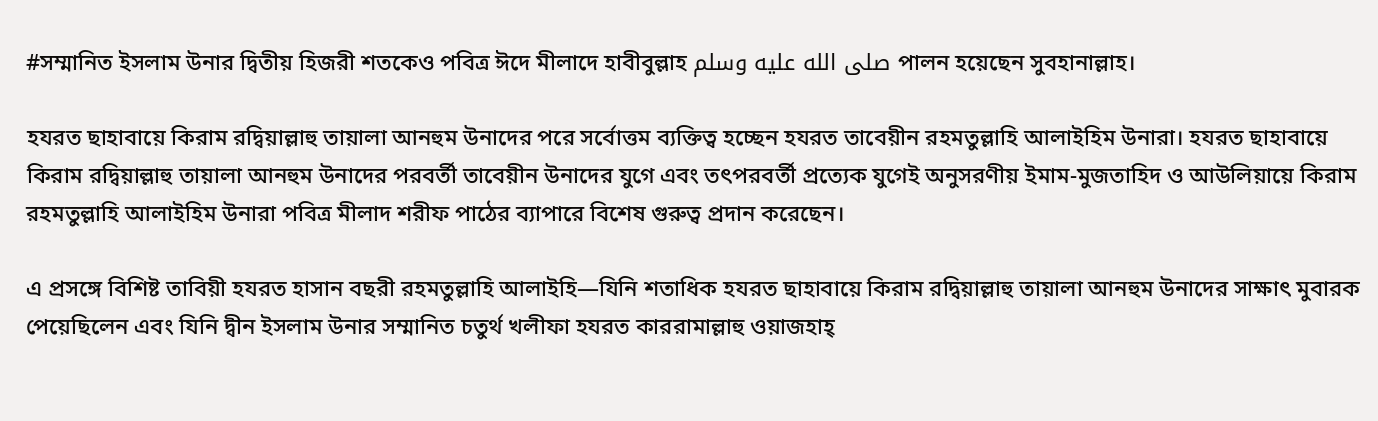#সম্মানিত ইসলাম উনার দ্বিতীয় হিজরী শতকেও পবিত্র ঈদে মীলাদে হাবীবুল্লাহ صلى الله عليه وسلم পালন হয়েছেন সুবহানাল্লাহ।

হযরত ছাহাবায়ে কিরাম রদ্বিয়াল্লাহু তায়ালা আনহুম উনাদের পরে সর্বোত্তম ব্যক্তিত্ব হচ্ছেন হযরত তাবেয়ীন রহমতুল্লাহি আলাইহিম উনারা। হযরত ছাহাবায়ে কিরাম রদ্বিয়াল্লাহু তায়ালা আনহুম উনাদের পরবর্তী তাবেয়ীন উনাদের যুগে এবং তৎপরবর্তী প্রত্যেক যুগেই অনুসরণীয় ইমাম-মুজতাহিদ ও আউলিয়ায়ে কিরাম রহমতুল্লাহি আলাইহিম উনারা পবিত্র মীলাদ শরীফ পাঠের ব্যাপারে বিশেষ গুরুত্ব প্রদান করেছেন।

এ প্রসঙ্গে বিশিষ্ট তাবিয়ী হযরত হাসান বছরী রহমতুল্লাহি আলাইহি—যিনি শতাধিক হযরত ছাহাবায়ে কিরাম রদ্বিয়াল্লাহু তায়ালা আনহুম উনাদের সাক্ষাৎ মুবারক পেয়েছিলেন এবং যিনি দ্বীন ইসলাম উনার সম্মানিত চতুর্থ খলীফা হযরত কাররামাল্লাহু ওয়াজহাহ্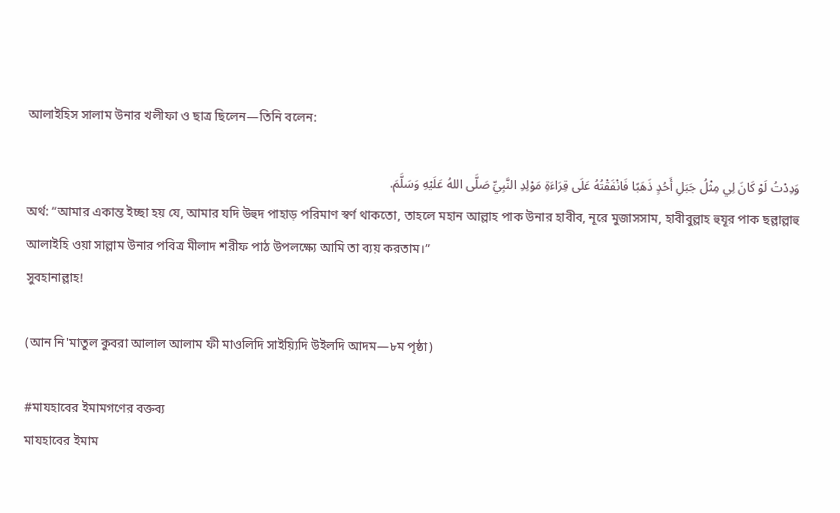আলাইহিস সালাম উনার খলীফা ও ছাত্র ছিলেন—তিনি বলেন:

وَدِدْتُ لَوْ كَانَ لِي مِثْلُ جَبَلِ أَحُدٍ ذَهَبًا فَانْفَقْتُهُ عَلَى قِرَاءَةِ مَوْلِدِ النَّبِيِّ صَلَّى اللهُ عَلَيْهِ وَسَلَّمَ.
অর্থ: “আমার একান্ত ইচ্ছা হয় যে, আমার যদি উহুদ পাহাড় পরিমাণ স্বর্ণ থাকতো, তাহলে মহান আল্লাহ পাক উনার হাবীব, নূরে মুজাসসাম, হাবীবুল্লাহ হুযূর পাক ছল্লাল্লাহু আলাইহি ওয়া সাল্লাম উনার পবিত্র মীলাদ শরীফ পাঠ উপলক্ষ্যে আমি তা ব্যয় করতাম।”
সুবহানাল্লাহ!

(আন নি'মাতুল কুবরা আলাল আলাম ফী মাওলিদি সাইয়্যিদি উইলদি আদম—৮ম পৃষ্ঠা)

#মাযহাবের ইমামগণের বক্তব্য
মাযহাবের ইমাম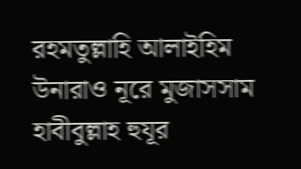রহমতুল্লাহি আলাইহিম উনারাও নূরে মুজাসসাম হাবীবুল্লাহ হুযূর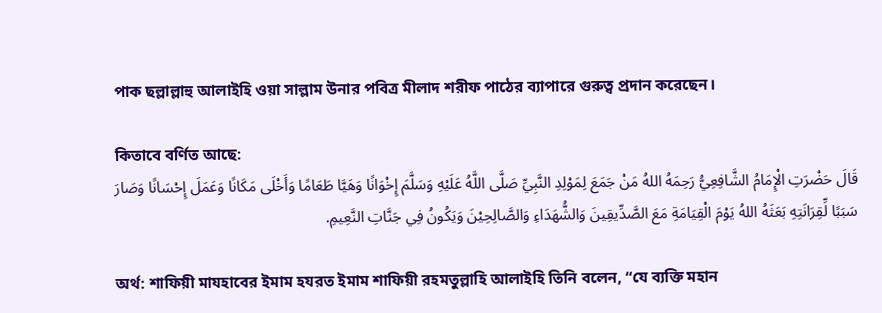পাক ছল্লাল্লাহু আলাইহি ওয়া সাল্লাম উনার পবিত্র মীলাদ শরীফ পাঠের ব্যাপারে গুরুত্ব প্রদান করেছেন।

কিতাবে বর্ণিত আছে:
قَالَ حَضْرَتِ الْإِمَامُ الشَّافِعِيُّ رَحِمَهُ اللهُ مَنْ جَمَعَ لِمَوْلِدِ النَّبِيِّ صَلَّى اللَّهُ عَلَيْهِ وَسَلَّمَ إِخْوَانًا وَهَيَّا طَعَامًا وَأَخْلَى مَكَانًا وَعَمَلَ إِحْسَانًا وَصَارَ سَبَبًا لِّقِرَانَتِهِ بَعَثَهُ اللهُ يَوْمَ الْقِيَامَةِ مَعَ الصَّدِّيقِينَ وَالشُّهَدَاءِ وَالصَّالِحِيْنَ وَيَكُونُ فِي جَنَّاتِ النَّعِيمِ.

অর্থ: শাফিয়ী মাযহাবের ইমাম হযরত ইমাম শাফিয়ী রহমতুল্লাহি আলাইহি তিনি বলেন, “যে ব্যক্তি মহান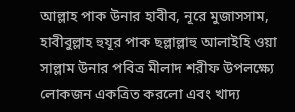আল্লাহ পাক উনার হাবীব, নূরে মুজাসসাম, হাবীবুল্লাহ হুযূর পাক ছল্লাল্লাহু আলাইহি ওয়া সাল্লাম উনার পবিত্র মীলাদ শরীফ উপলক্ষ্যে লোকজন একত্রিত করলো এবং খাদ্য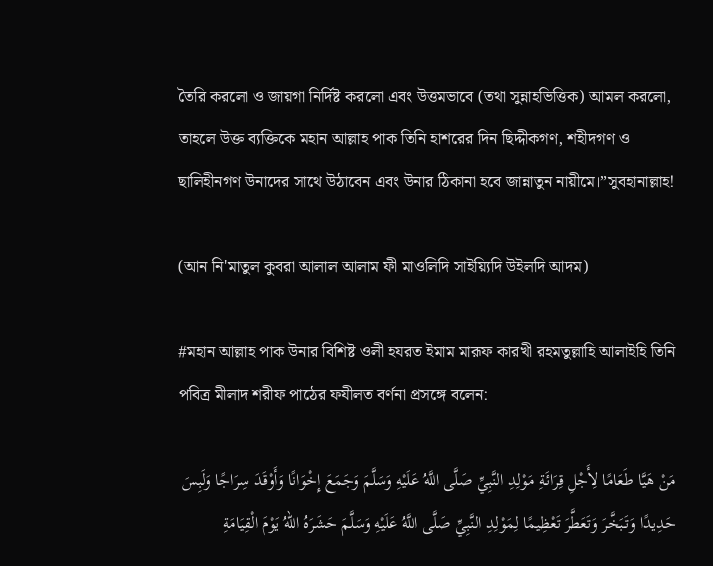তৈরি করলো ও জায়গা নির্দিষ্ট করলো এবং উত্তমভাবে (তথা সুন্নাহভিত্তিক) আমল করলো, তাহলে উক্ত ব্যক্তিকে মহান আল্লাহ পাক তিনি হাশরের দিন ছিদ্দীকগণ, শহীদগণ ও ছালিহীনগণ উনাদের সাথে উঠাবেন এবং উনার ঠিকানা হবে জান্নাতুন নায়ীমে।”সুবহানাল্লাহ!

(আন নি'মাতুল কুবরা আলাল আলাম ফী মাওলিদি সাইয়্যিদি উইলদি আদম)

#মহান আল্লাহ পাক উনার বিশিষ্ট ওলী হযরত ইমাম মারূফ কারখী রহমতুল্লাহি আলাইহি তিনি পবিত্র মীলাদ শরীফ পাঠের ফযীলত বর্ণনা প্রসঙ্গে বলেন:

مَنْ هَيَّا طَعَامًا لِأَجْلِ قِرَائَةِ مَوْلِدِ النَّبِيِّ صَلَّى اللَّهُ عَلَيْهِ وَسَلَّمَ وَجَمَعَ إِخْوَانًا وَأَوْقَدَ سِرَاجًا وَلَبِسَ حَدِيدًا وَتَبَخَّرَ وَتَعَطَّرَ تَعْظِيمًا لِمَوْلِدِ النَّبِيِّ صَلَّى اللَّهُ عَلَيْهِ وَسَلَّمَ حَشَرَهُ اللهُ يَوْمَ الْقِيَامَةِ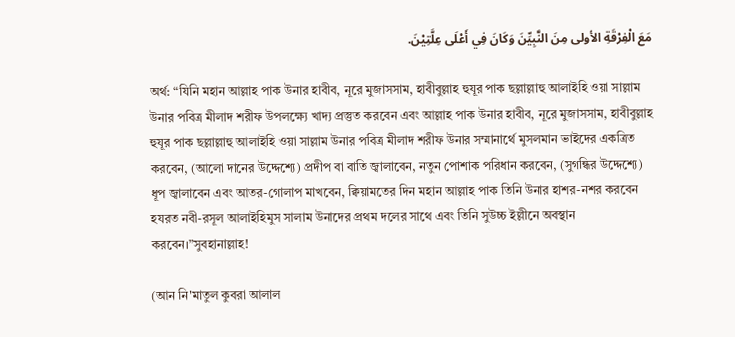مَعَ الْفِرْقَةِ الأولى مِنَ النَّبِيِّنَ وَكَانَ فِي أَعْلَى عِلَّتِيْنَ.

অর্থ: “যিনি মহান আল্লাহ পাক উনার হাবীব, নূরে মুজাসসাম, হাবীবুল্লাহ হুযূর পাক ছল্লাল্লাহু আলাইহি ওয়া সাল্লাম উনার পবিত্র মীলাদ শরীফ উপলক্ষ্যে খাদ্য প্রস্তুত করবেন এবং আল্লাহ পাক উনার হাবীব, নূরে মুজাসসাম, হাবীবুল্লাহ হুযূর পাক ছল্লাল্লাহু আলাইহি ওয়া সাল্লাম উনার পবিত্র মীলাদ শরীফ উনার সম্মানার্থে মুসলমান ভাইদের একত্রিত করবেন, (আলো দানের উদ্দেশ্যে) প্রদীপ বা বাতি জ্বালাবেন, নতুন পোশাক পরিধান করবেন, (সুগন্ধির উদ্দেশ্যে) ধূপ জ্বালাবেন এবং আতর-গোলাপ মাখবেন, ক্বিয়ামতের দিন মহান আল্লাহ পাক তিনি উনার হাশর-নশর করবেন হযরত নবী-রসূল আলাইহিমুস সালাম উনাদের প্রথম দলের সাথে এবং তিনি সুউচ্চ ইল্লীনে অবস্থান করবেন।”সুবহানাল্লাহ!

(আন নি'মাতুল কুবরা আলাল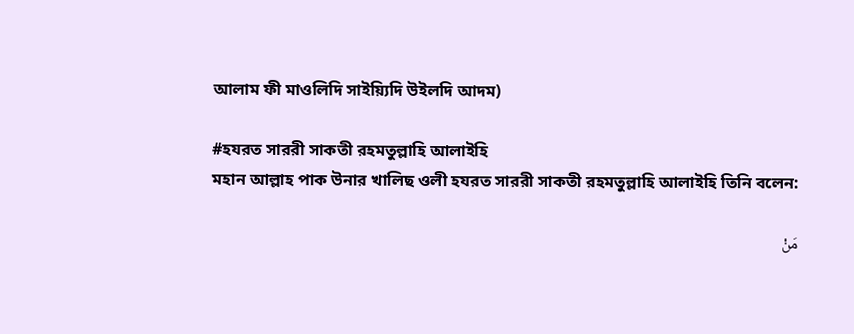আলাম ফী মাওলিদি সাইয়্যিদি উইলদি আদম)

#হযরত সাররী সাকতী রহমতুল্লাহি আলাইহি
মহান আল্লাহ পাক উনার খালিছ ওলী হযরত সাররী সাকতী রহমতুল্লাহি আলাইহি তিনি বলেন:

مَنْ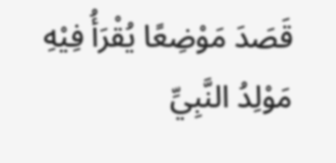قَصَدَ مَوْضِعًا يُقْرَأُ فِيْهِ مَوْلِدُ النَّبِيِّ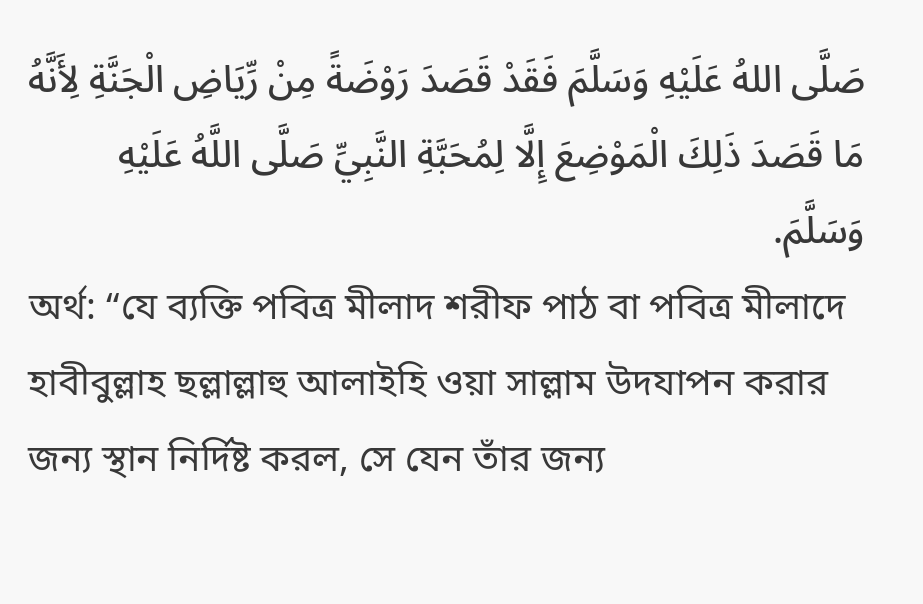صَلَّى اللهُ عَلَيْهِ وَسَلَّمَ فَقَدْ قَصَدَ رَوْضَةً مِنْ رِّيَاضِ الْجَنَّةِ لِأَنَّهُ مَا قَصَدَ ذَلِكَ الْمَوْضِعَ إِلَّا لِمُحَبَّةِ النَّبِيِّ صَلَّى اللَّهُ عَلَيْهِ وَسَلَّمَ.
অর্থ: “যে ব্যক্তি পবিত্র মীলাদ শরীফ পাঠ বা পবিত্র মীলাদে হাবীবুল্লাহ ছল্লাল্লাহু আলাইহি ওয়া সাল্লাম উদযাপন করার জন্য স্থান নির্দিষ্ট করল, সে যেন তাঁর জন্য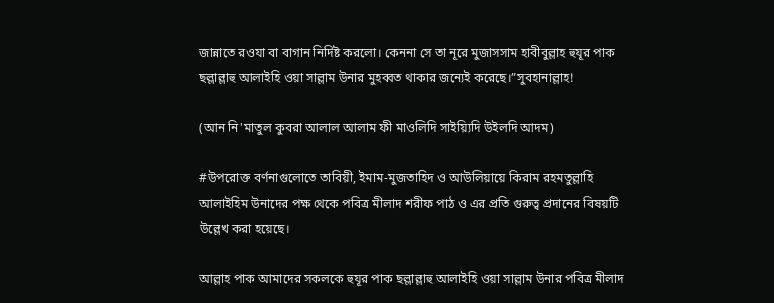জান্নাতে রওযা বা বাগান নির্দিষ্ট করলো। কেননা সে তা নূরে মুজাসসাম হাবীবুল্লাহ হুযূর পাক ছল্লাল্লাহু আলাইহি ওয়া সাল্লাম উনার মুহব্বত থাকার জন্যেই করেছে।”সুবহানাল্লাহ!

(আন নি'মাতুল কুবরা আলাল আলাম ফী মাওলিদি সাইয়্যিদি উইলদি আদম)

#উপরোক্ত বর্ণনাগুলোতে তাবিয়ী, ইমাম-মুজতাহিদ ও আউলিয়ায়ে কিরাম রহমতুল্লাহি আলাইহিম উনাদের পক্ষ থেকে পবিত্র মীলাদ শরীফ পাঠ ও এর প্রতি গুরুত্ব প্রদানের বিষয়টি উল্লেখ করা হয়েছে।

আল্লাহ পাক আমাদের সকলকে হুযূর পাক ছল্লাল্লাহু আলাইহি ওয়া সাল্লাম উনার পবিত্র মীলাদ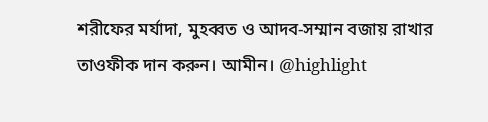শরীফের মর্যাদা, মুহব্বত ও আদব-সম্মান বজায় রাখার তাওফীক দান করুন। আমীন। @highlight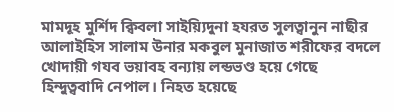মামদূহ মুর্শিদ ক্বিবলা সাইয়্যিদুনা হযরত সুলত্বানুন নাছীর আলাইহিস সালাম উনার মকবুল মুনাজাত শরীফের বদলে খোদায়ী গযব ভয়াবহ বন্যায় লন্ডভণ্ড হয়ে গেছে হিন্দুত্ববাদি নেপাল। নিহত হয়েছে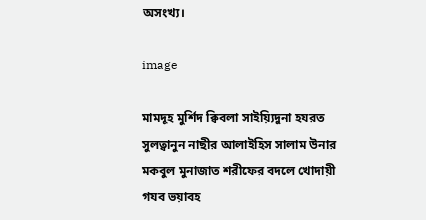অসংখ্য।

image

মামদূহ মুর্শিদ ক্বিবলা সাইয়্যিদুনা হযরত সুলত্বানুন নাছীর আলাইহিস সালাম উনার মকবুল মুনাজাত শরীফের বদলে খোদায়ী গযব ভয়াবহ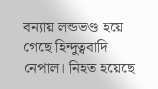বন্যায় লন্ডভণ্ড হয়ে গেছে হিন্দুত্ববাদি নেপাল। নিহত হয়েছে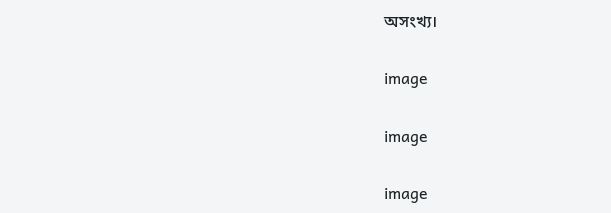অসংখ্য।

image

image

image